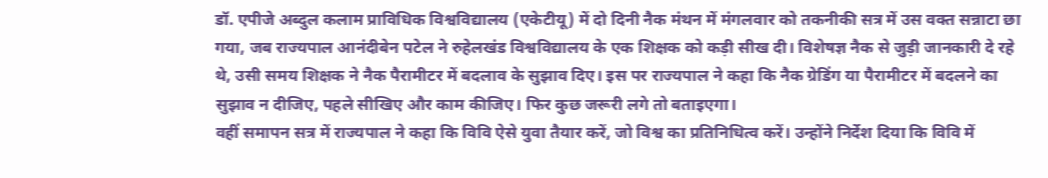डॉ. एपीजे अब्दुल कलाम प्राविधिक विश्वविद्यालय (एकेटीयू) में दो दिनी नैक मंथन में मंगलवार को तकनीकी सत्र में उस वक्त सन्नाटा छा गया, जब राज्यपाल आनंदीबेन पटेल ने रुहेलखंड विश्वविद्यालय के एक शिक्षक को कड़ी सीख दी। विशेषज्ञ नैक से जुड़ी जानकारी दे रहे थे, उसी समय शिक्षक ने नैक पैरामीटर में बदलाव के सुझाव दिए। इस पर राज्यपाल ने कहा कि नैक ग्रेडिंग या पैरामीटर में बदलने का सुझाव न दीजिए, पहले सीखिए और काम कीजिए। फिर कुछ जरूरी लगे तो बताइएगा।
वहीं समापन सत्र में राज्यपाल ने कहा कि विवि ऐसे युवा तैयार करें, जो विश्व का प्रतिनिधित्व करें। उन्होंने निर्देश दिया कि विवि में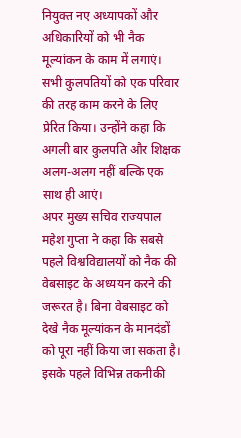नियुक्त नए अध्यापकों और अधिकारियों को भी नैक मूल्यांकन के काम में लगाएं। सभी कुलपतियों को एक परिवार की तरह काम करने के लिए प्रेरित किया। उन्होंने कहा कि अगली बार कुलपति और शिक्षक अलग-अलग नहीं बल्कि एक साथ ही आएं।
अपर मुख्य सचिव राज्यपाल महेश गुप्ता ने कहा कि सबसे पहले विश्वविद्यालयों को नैक की वेबसाइट के अध्ययन करने की जरूरत है। बिना वेबसाइट को देखे नैक मूल्यांकन के मानदंडों को पूरा नहीं किया जा सकता है। इसके पहले विभिन्न तकनीकी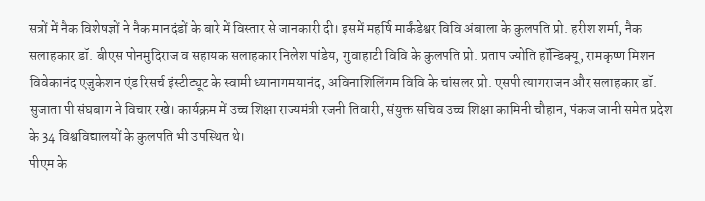सत्रों में नैक विशेषज्ञों ने नैक मानदंडों के बारे में विस्तार से जानकारी दी। इसमें महर्षि मार्कंडेश्वर विवि अंबाला के कुलपति प्रो. हरीश शर्मा, नैक सलाहकार डॉ. बीएस पोनमुदिराज व सहायक सलाहकार निलेश पांडेय, गुवाहाटी विवि के कुलपति प्रो. प्रताप ज्योति हॉन्डिक्यू, रामकृष्ण मिशन विवेकानंद एजुकेशन एंड रिसर्च इंस्टीट्यूट के स्वामी ध्यानागमयानंद, अविनाशिलिंगम विवि के चांसलर प्रो. एसपी त्यागराजन और सलाहकार डॉ. सुजाता पी संघबाग ने विचार रखे। कार्यक्रम में उच्च शिक्षा राज्यमंत्री रजनी तिवारी, संयुक्त सचिव उच्च शिक्षा कामिनी चौहान, पंकज जानी समेत प्रदेश के 34 विश्वविद्यालयों के कुलपति भी उपस्थित थे।
पीएम के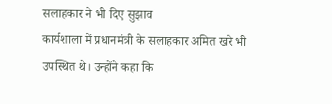सलाहकार ने भी दिए सुझाव
कार्यशाला में प्रधानमंत्री के सलाहकार अमित खरे भी उपस्थित थे। उन्होंने कहा कि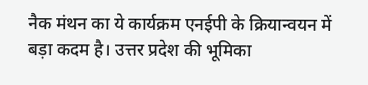नैक मंथन का ये कार्यक्रम एनईपी के क्रियान्वयन में बड़ा कदम है। उत्तर प्रदेश की भूमिका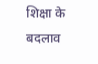शिक्षा के बदलाव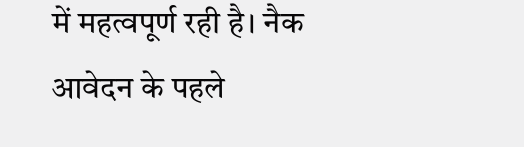में महत्वपूर्ण रही है। नैक आवेदन के पहले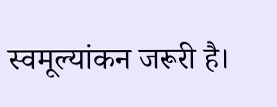स्वमूल्यांकन जरूरी है।